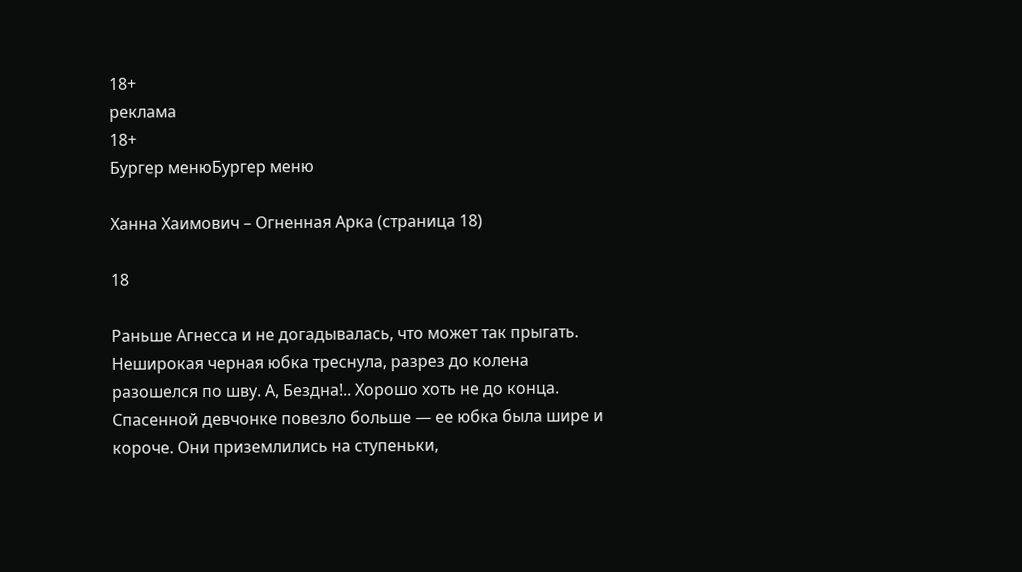18+
реклама
18+
Бургер менюБургер меню

Ханна Хаимович – Огненная Арка (страница 18)

18

Раньше Агнесса и не догадывалась, что может так прыгать. Неширокая черная юбка треснула, разрез до колена разошелся по шву. А, Бездна!.. Хорошо хоть не до конца. Спасенной девчонке повезло больше — ее юбка была шире и короче. Они приземлились на ступеньки,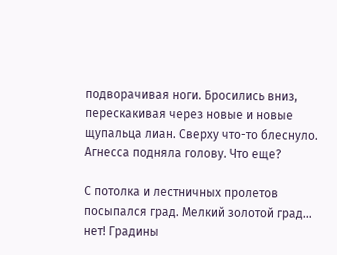подворачивая ноги. Бросились вниз, перескакивая через новые и новые щупальца лиан. Сверху что-то блеснуло. Агнесса подняла голову. Что еще?

С потолка и лестничных пролетов посыпался град. Мелкий золотой град… нет! Градины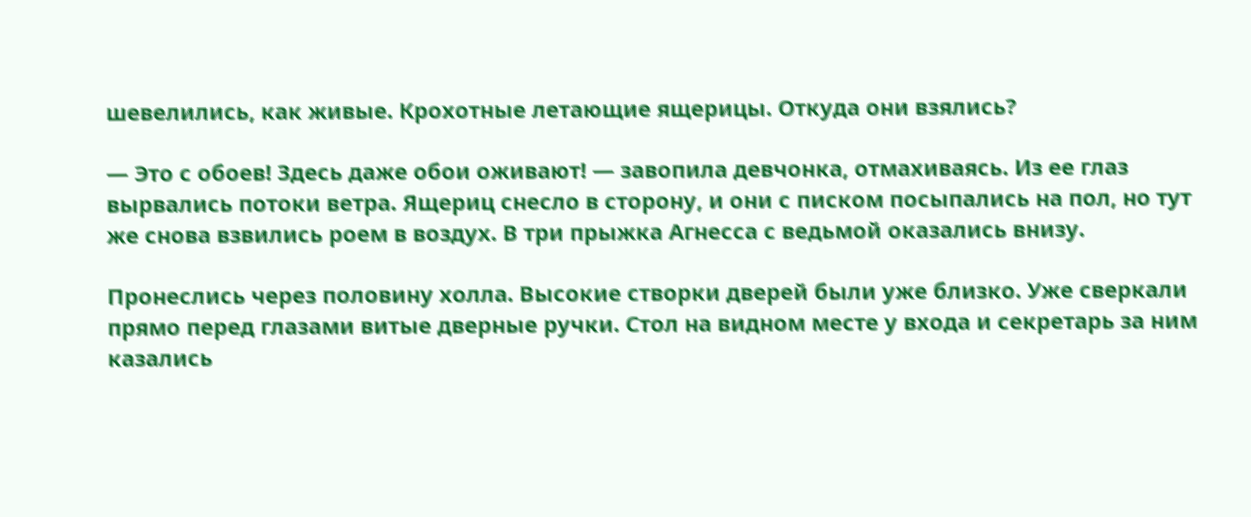шевелились, как живые. Крохотные летающие ящерицы. Откуда они взялись?

— Это с обоев! Здесь даже обои оживают! — завопила девчонка, отмахиваясь. Из ее глаз вырвались потоки ветра. Ящериц снесло в сторону, и они с писком посыпались на пол, но тут же снова взвились роем в воздух. В три прыжка Агнесса с ведьмой оказались внизу.

Пронеслись через половину холла. Высокие створки дверей были уже близко. Уже сверкали прямо перед глазами витые дверные ручки. Стол на видном месте у входа и секретарь за ним казались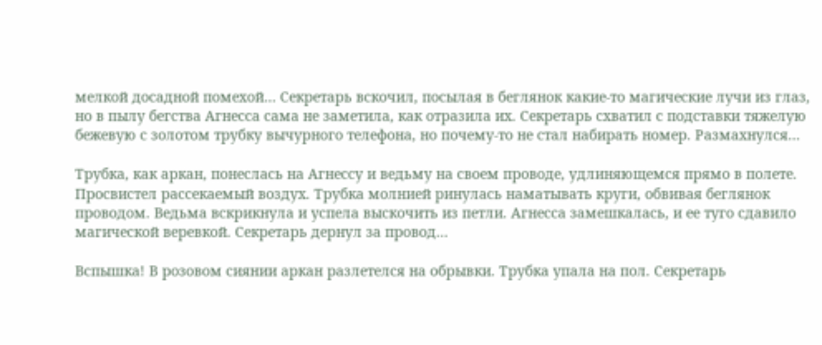мелкой досадной помехой… Секретарь вскочил, посылая в беглянок какие-то магические лучи из глаз, но в пылу бегства Агнесса сама не заметила, как отразила их. Секретарь схватил с подставки тяжелую бежевую с золотом трубку вычурного телефона, но почему-то не стал набирать номер. Размахнулся…

Трубка, как аркан, понеслась на Агнессу и ведьму на своем проводе, удлиняющемся прямо в полете. Просвистел рассекаемый воздух. Трубка молнией ринулась наматывать круги, обвивая беглянок проводом. Ведьма вскрикнула и успела выскочить из петли. Агнесса замешкалась, и ее туго сдавило магической веревкой. Секретарь дернул за провод…

Вспышка! В розовом сиянии аркан разлетелся на обрывки. Трубка упала на пол. Секретарь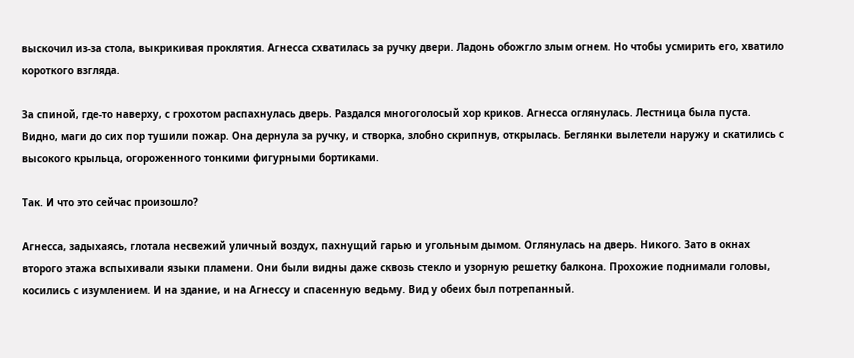выскочил из-за стола, выкрикивая проклятия. Агнесса схватилась за ручку двери. Ладонь обожгло злым огнем. Но чтобы усмирить его, хватило короткого взгляда.

За спиной, где-то наверху, с грохотом распахнулась дверь. Раздался многоголосый хор криков. Агнесса оглянулась. Лестница была пуста. Видно, маги до сих пор тушили пожар. Она дернула за ручку, и створка, злобно скрипнув, открылась. Беглянки вылетели наружу и скатились с высокого крыльца, огороженного тонкими фигурными бортиками.

Так. И что это сейчас произошло?

Агнесса, задыхаясь, глотала несвежий уличный воздух, пахнущий гарью и угольным дымом. Оглянулась на дверь. Никого. Зато в окнах второго этажа вспыхивали языки пламени. Они были видны даже сквозь стекло и узорную решетку балкона. Прохожие поднимали головы, косились с изумлением. И на здание, и на Агнессу и спасенную ведьму. Вид у обеих был потрепанный.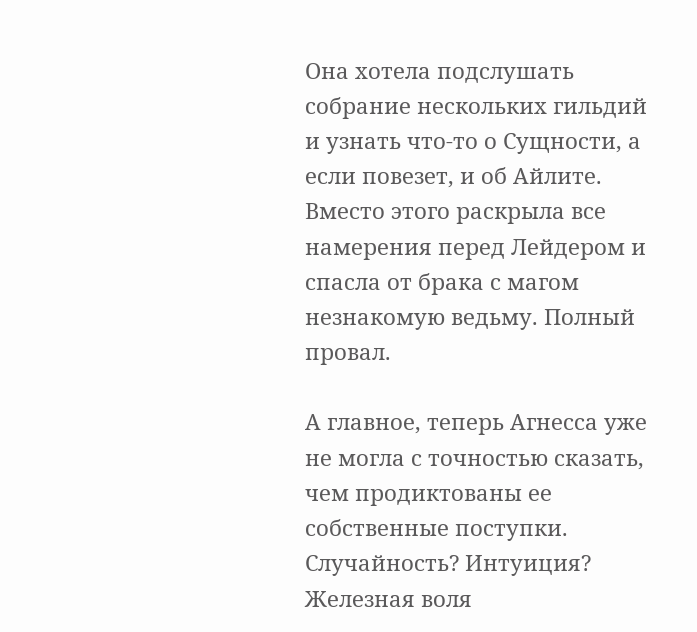Она хотела подслушать собрание нескольких гильдий и узнать что-то о Сущности, а если повезет, и об Айлите. Вместо этого раскрыла все намерения перед Лейдером и спасла от брака с магом незнакомую ведьму. Полный провал.

А главное, теперь Агнесса уже не могла с точностью сказать, чем продиктованы ее собственные поступки. Случайность? Интуиция? Железная воля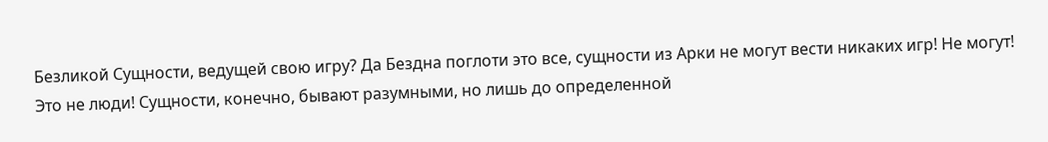Безликой Сущности, ведущей свою игру? Да Бездна поглоти это все, сущности из Арки не могут вести никаких игр! Не могут! Это не люди! Сущности, конечно, бывают разумными, но лишь до определенной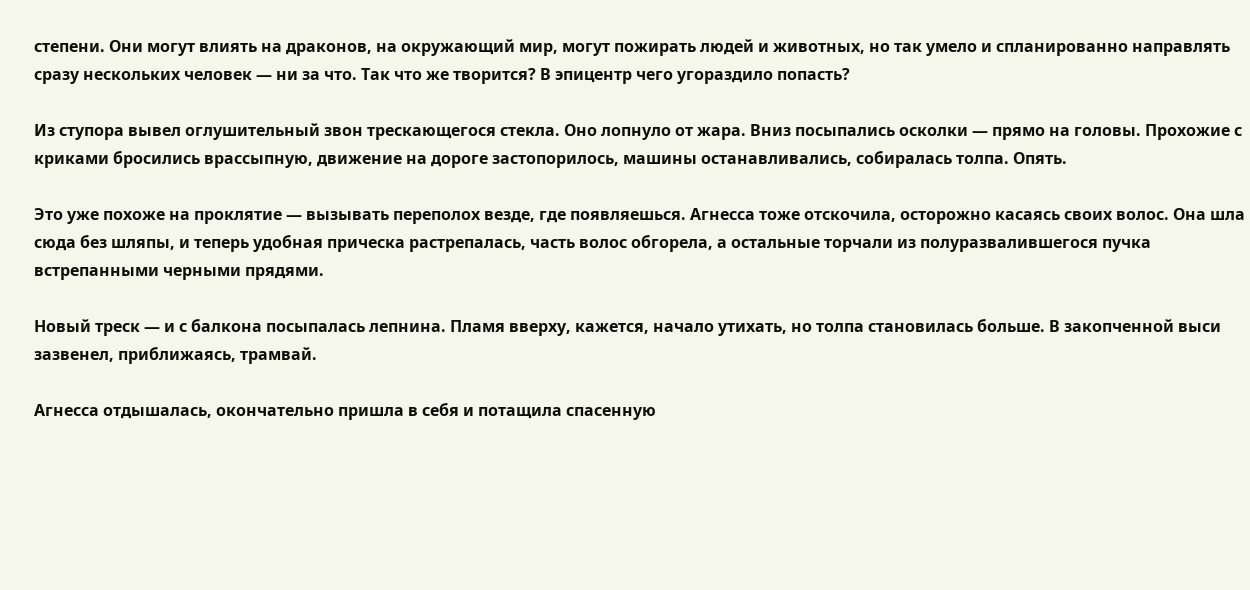степени. Они могут влиять на драконов, на окружающий мир, могут пожирать людей и животных, но так умело и спланированно направлять сразу нескольких человек — ни за что. Так что же творится? В эпицентр чего угораздило попасть?

Из ступора вывел оглушительный звон трескающегося стекла. Оно лопнуло от жара. Вниз посыпались осколки — прямо на головы. Прохожие с криками бросились врассыпную, движение на дороге застопорилось, машины останавливались, собиралась толпа. Опять.

Это уже похоже на проклятие — вызывать переполох везде, где появляешься. Агнесса тоже отскочила, осторожно касаясь своих волос. Она шла сюда без шляпы, и теперь удобная прическа растрепалась, часть волос обгорела, а остальные торчали из полуразвалившегося пучка встрепанными черными прядями.

Новый треск — и с балкона посыпалась лепнина. Пламя вверху, кажется, начало утихать, но толпа становилась больше. В закопченной выси зазвенел, приближаясь, трамвай.

Агнесса отдышалась, окончательно пришла в себя и потащила спасенную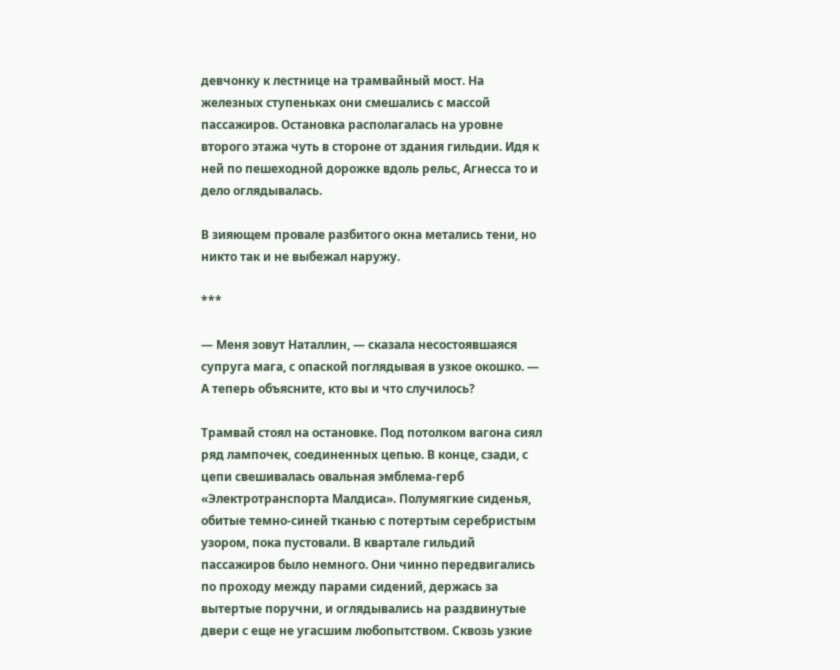девчонку к лестнице на трамвайный мост. На железных ступеньках они смешались с массой пассажиров. Остановка располагалась на уровне второго этажа чуть в стороне от здания гильдии. Идя к ней по пешеходной дорожке вдоль рельс, Агнесса то и дело оглядывалась.

В зияющем провале разбитого окна метались тени, но никто так и не выбежал наружу.

***

— Меня зовут Наталлин, — сказала несостоявшаяся супруга мага, с опаской поглядывая в узкое окошко. — А теперь объясните, кто вы и что случилось?

Трамвай стоял на остановке. Под потолком вагона сиял ряд лампочек, соединенных цепью. В конце, сзади, с цепи свешивалась овальная эмблема-герб «Электротранспорта Малдиса». Полумягкие сиденья, обитые темно-синей тканью с потертым серебристым узором, пока пустовали. В квартале гильдий пассажиров было немного. Они чинно передвигались по проходу между парами сидений, держась за вытертые поручни, и оглядывались на раздвинутые двери с еще не угасшим любопытством. Сквозь узкие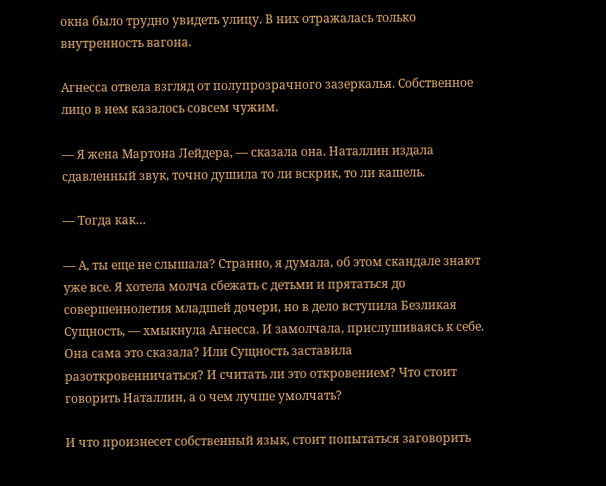окна было трудно увидеть улицу. В них отражалась только внутренность вагона.

Агнесса отвела взгляд от полупрозрачного зазеркалья. Собственное лицо в нем казалось совсем чужим.

— Я жена Мартона Лейдера, — сказала она. Наталлин издала сдавленный звук, точно душила то ли вскрик, то ли кашель.

— Тогда как…

— А, ты еще не слышала? Странно, я думала, об этом скандале знают уже все. Я хотела молча сбежать с детьми и прятаться до совершеннолетия младшей дочери, но в дело вступила Безликая Сущность, — хмыкнула Агнесса. И замолчала, прислушиваясь к себе. Она сама это сказала? Или Сущность заставила разоткровенничаться? И считать ли это откровением? Что стоит говорить Наталлин, а о чем лучше умолчать?

И что произнесет собственный язык, стоит попытаться заговорить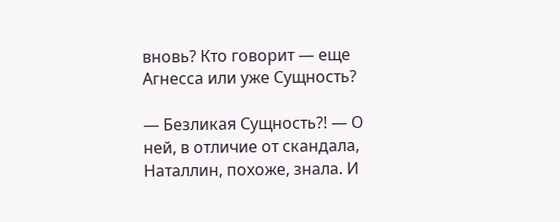вновь? Кто говорит — еще Агнесса или уже Сущность?

— Безликая Сущность?! — О ней, в отличие от скандала, Наталлин, похоже, знала. И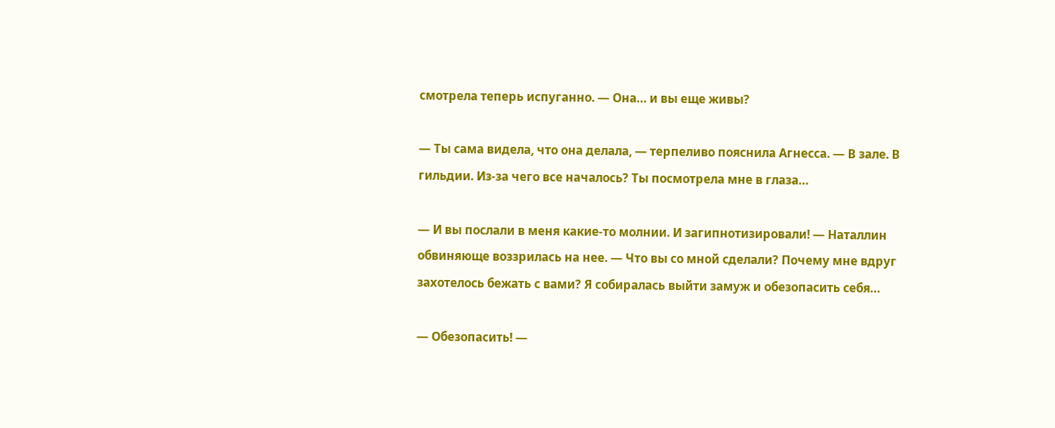смотрела теперь испуганно. — Она… и вы еще живы?

— Ты сама видела, что она делала, — терпеливо пояснила Агнесса. — В зале. В гильдии. Из-за чего все началось? Ты посмотрела мне в глаза…

— И вы послали в меня какие-то молнии. И загипнотизировали! — Наталлин обвиняюще воззрилась на нее. — Что вы со мной сделали? Почему мне вдруг захотелось бежать с вами? Я собиралась выйти замуж и обезопасить себя…

— Обезопасить! —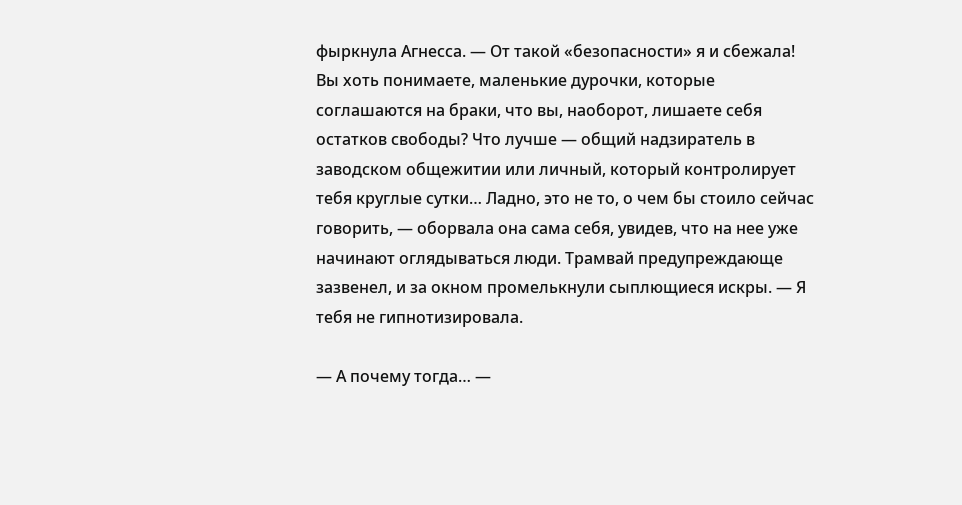фыркнула Агнесса. — От такой «безопасности» я и сбежала! Вы хоть понимаете, маленькие дурочки, которые соглашаются на браки, что вы, наоборот, лишаете себя остатков свободы? Что лучше — общий надзиратель в заводском общежитии или личный, который контролирует тебя круглые сутки… Ладно, это не то, о чем бы стоило сейчас говорить, — оборвала она сама себя, увидев, что на нее уже начинают оглядываться люди. Трамвай предупреждающе зазвенел, и за окном промелькнули сыплющиеся искры. — Я тебя не гипнотизировала.

— А почему тогда… —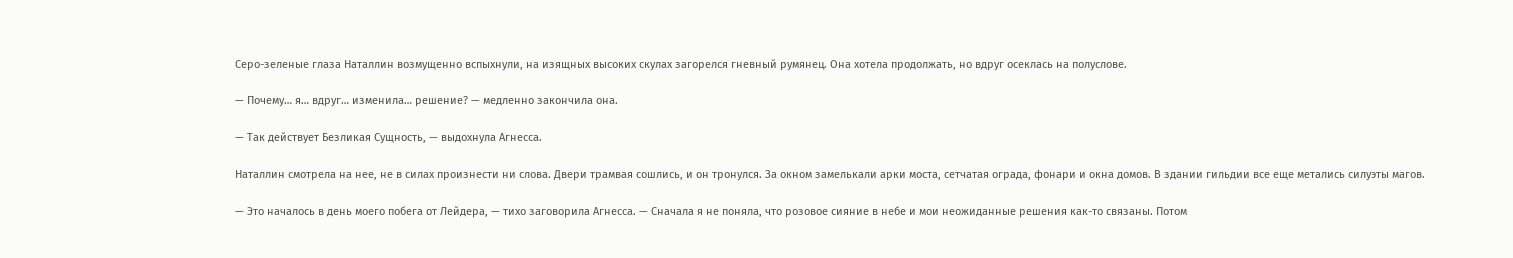Серо-зеленые глаза Наталлин возмущенно вспыхнули, на изящных высоких скулах загорелся гневный румянец. Она хотела продолжать, но вдруг осеклась на полуслове.

— Почему… я… вдруг… изменила… решение? — медленно закончила она.

— Так действует Безликая Сущность, — выдохнула Агнесса.

Наталлин смотрела на нее, не в силах произнести ни слова. Двери трамвая сошлись, и он тронулся. За окном замелькали арки моста, сетчатая ограда, фонари и окна домов. В здании гильдии все еще метались силуэты магов.

— Это началось в день моего побега от Лейдера, — тихо заговорила Агнесса. — Сначала я не поняла, что розовое сияние в небе и мои неожиданные решения как-то связаны. Потом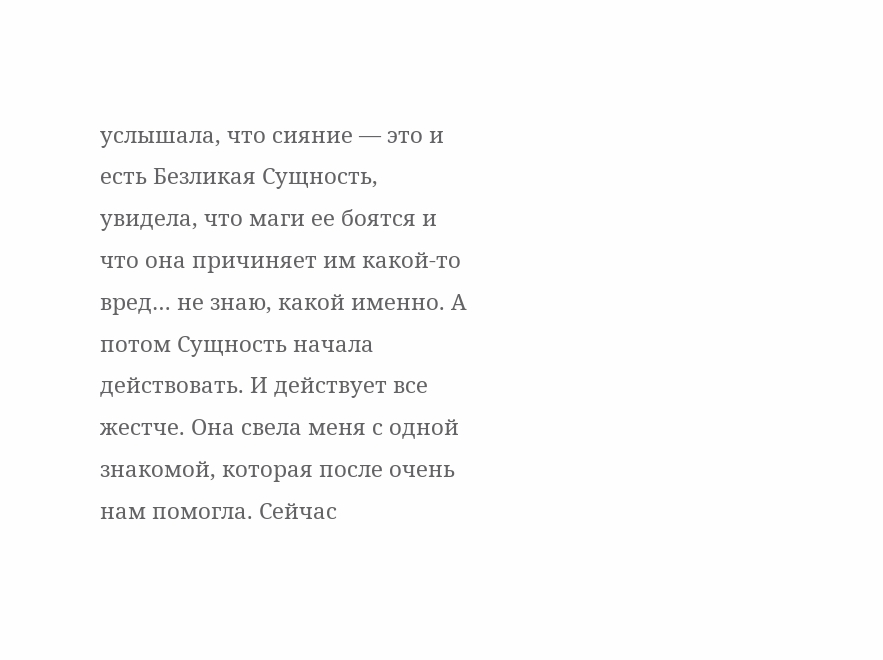услышала, что сияние — это и есть Безликая Сущность, увидела, что маги ее боятся и что она причиняет им какой-то вред… не знаю, какой именно. А потом Сущность начала действовать. И действует все жестче. Она свела меня с одной знакомой, которая после очень нам помогла. Сейчас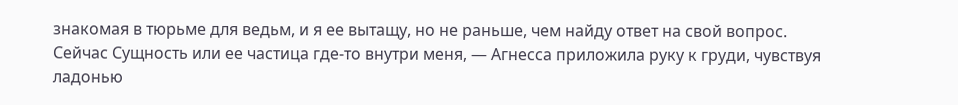знакомая в тюрьме для ведьм, и я ее вытащу, но не раньше, чем найду ответ на свой вопрос. Сейчас Сущность или ее частица где-то внутри меня, — Агнесса приложила руку к груди, чувствуя ладонью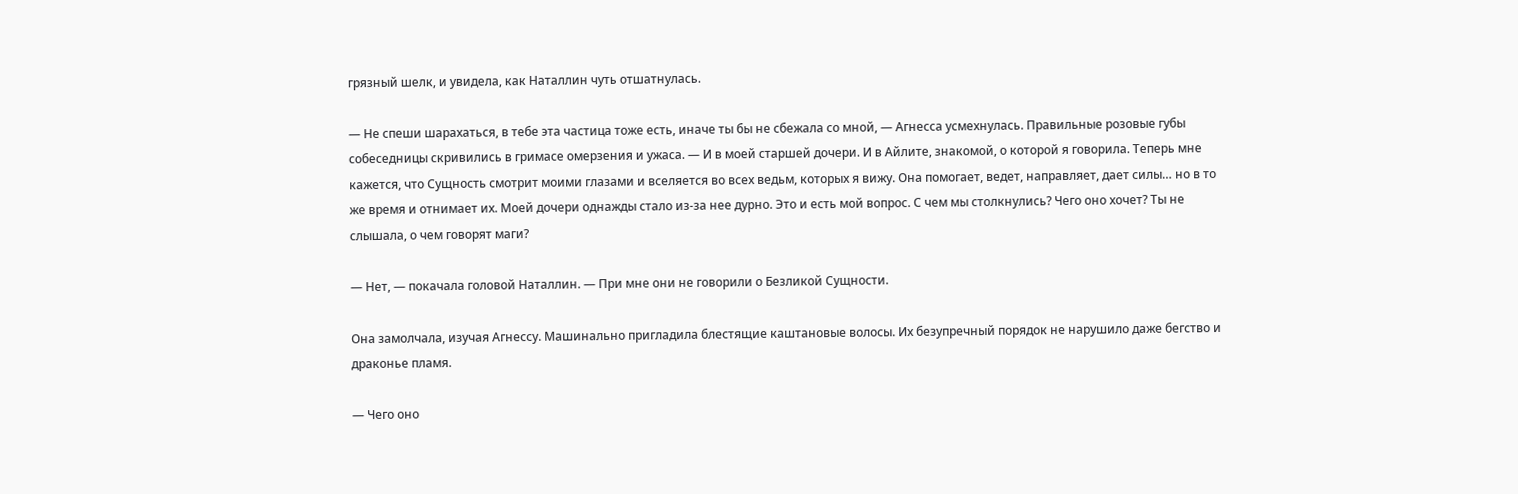грязный шелк, и увидела, как Наталлин чуть отшатнулась.

— Не спеши шарахаться, в тебе эта частица тоже есть, иначе ты бы не сбежала со мной, — Агнесса усмехнулась. Правильные розовые губы собеседницы скривились в гримасе омерзения и ужаса. — И в моей старшей дочери. И в Айлите, знакомой, о которой я говорила. Теперь мне кажется, что Сущность смотрит моими глазами и вселяется во всех ведьм, которых я вижу. Она помогает, ведет, направляет, дает силы… но в то же время и отнимает их. Моей дочери однажды стало из-за нее дурно. Это и есть мой вопрос. С чем мы столкнулись? Чего оно хочет? Ты не слышала, о чем говорят маги?

— Нет, — покачала головой Наталлин. — При мне они не говорили о Безликой Сущности.

Она замолчала, изучая Агнессу. Машинально пригладила блестящие каштановые волосы. Их безупречный порядок не нарушило даже бегство и драконье пламя.

— Чего оно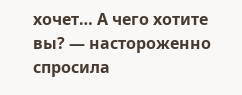хочет… А чего хотите вы? — настороженно спросила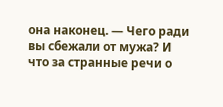она наконец. — Чего ради вы сбежали от мужа? И что за странные речи о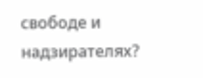свободе и надзирателях?